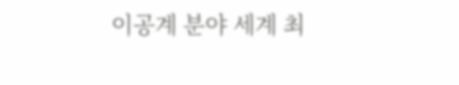이공계 분야 세계 최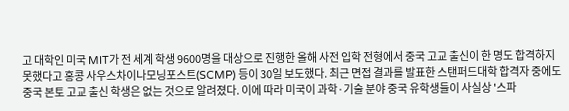고 대학인 미국 MIT가 전 세계 학생 9600명을 대상으로 진행한 올해 사전 입학 전형에서 중국 고교 출신이 한 명도 합격하지 못했다고 홍콩 사우스차이나모닝포스트(SCMP) 등이 30일 보도했다. 최근 면접 결과를 발표한 스탠퍼드대학 합격자 중에도 중국 본토 고교 출신 학생은 없는 것으로 알려졌다. 이에 따라 미국이 과학·기술 분야 중국 유학생들이 사실상 '스파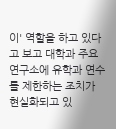이' 역할을 하고 있다고 보고 대학과 주요 연구소에 유학과 연수를 제한하는 조치가 현실화되고 있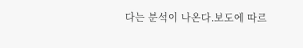다는 분석이 나온다.보도에 따르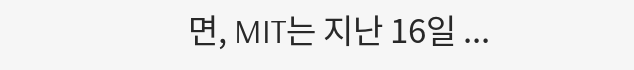면, MIT는 지난 16일 ...